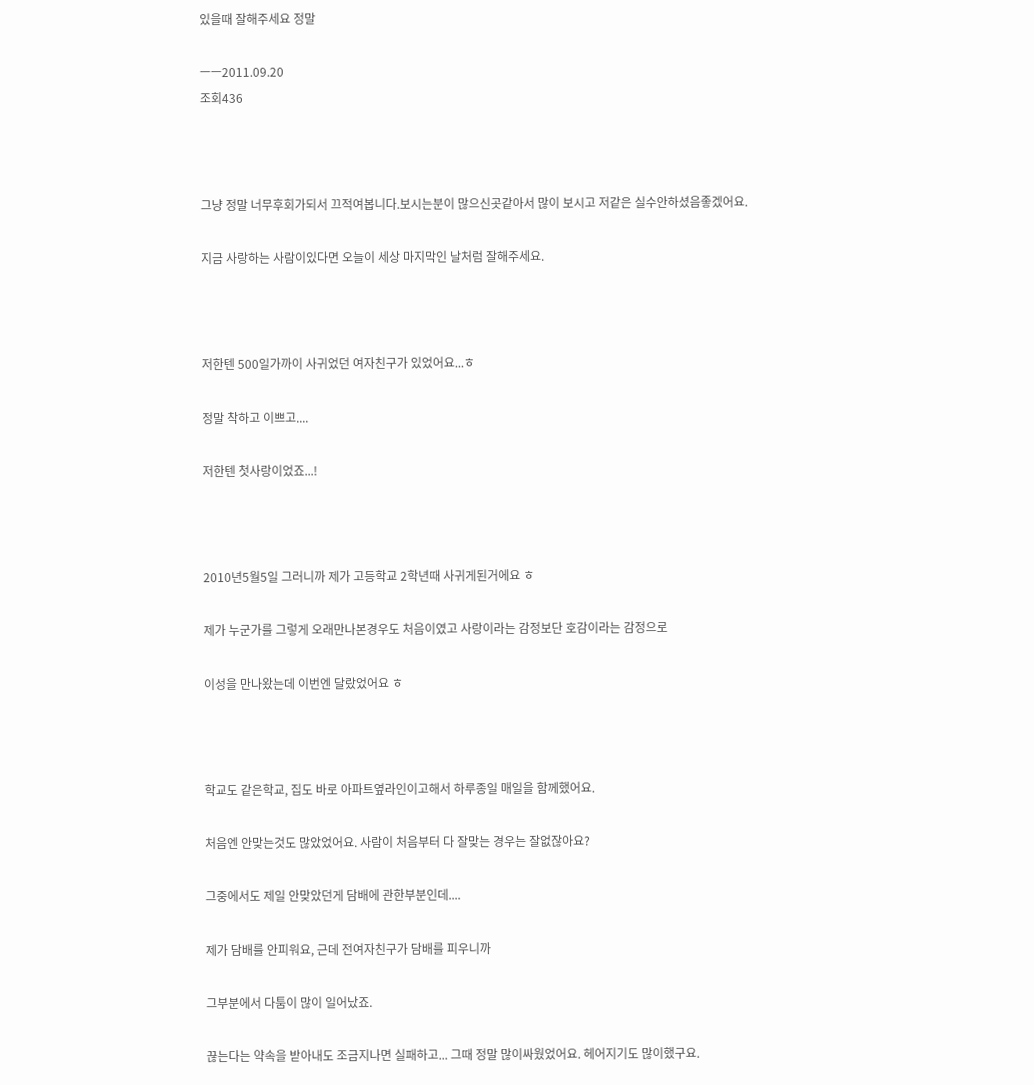있을때 잘해주세요 정말

ㅡㅡ2011.09.20
조회436



그냥 정말 너무후회가되서 끄적여봅니다.보시는분이 많으신곳같아서 많이 보시고 저같은 실수안하셨음좋겠어요.

지금 사랑하는 사람이있다면 오늘이 세상 마지막인 날처럼 잘해주세요.



저한텐 500일가까이 사귀었던 여자친구가 있었어요...ㅎ

정말 착하고 이쁘고....

저한텐 첫사랑이었죠...!



2010년5월5일 그러니까 제가 고등학교 2학년때 사귀게된거에요 ㅎ

제가 누군가를 그렇게 오래만나본경우도 처음이였고 사랑이라는 감정보단 호감이라는 감정으로

이성을 만나왔는데 이번엔 달랐었어요 ㅎ



학교도 같은학교, 집도 바로 아파트옆라인이고해서 하루종일 매일을 함께했어요.

처음엔 안맞는것도 많았었어요. 사람이 처음부터 다 잘맞는 경우는 잘없잖아요?

그중에서도 제일 안맞았던게 담배에 관한부분인데....

제가 담배를 안피워요, 근데 전여자친구가 담배를 피우니까

그부분에서 다툼이 많이 일어났죠.

끊는다는 약속을 받아내도 조금지나면 실패하고... 그때 정말 많이싸웠었어요. 헤어지기도 많이했구요.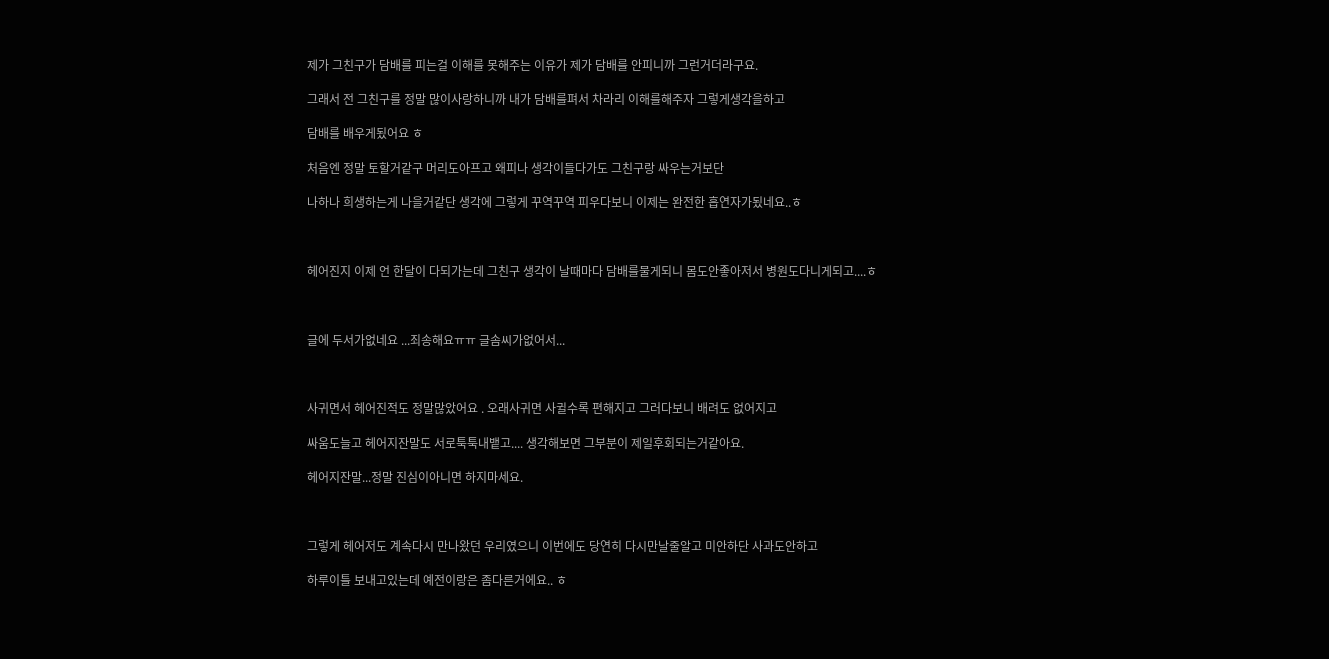제가 그친구가 담배를 피는걸 이해를 못해주는 이유가 제가 담배를 안피니까 그런거더라구요.

그래서 전 그친구를 정말 많이사랑하니까 내가 담배를펴서 차라리 이해를해주자 그렇게생각을하고

담배를 배우게됬어요 ㅎ

처음엔 정말 토할거같구 머리도아프고 왜피나 생각이들다가도 그친구랑 싸우는거보단

나하나 희생하는게 나을거같단 생각에 그렇게 꾸역꾸역 피우다보니 이제는 완전한 흡연자가됬네요..ㅎ



헤어진지 이제 언 한달이 다되가는데 그친구 생각이 날때마다 담배를물게되니 몸도안좋아저서 병원도다니게되고....ㅎ



글에 두서가없네요 ...죄송해요ㅠㅠ 글솜씨가없어서...



사귀면서 헤어진적도 정말많았어요 . 오래사귀면 사귈수록 편해지고 그러다보니 배려도 없어지고

싸움도늘고 헤어지잔말도 서로툭툭내뱉고.... 생각해보면 그부분이 제일후회되는거같아요.

헤어지잔말...정말 진심이아니면 하지마세요.



그렇게 헤어저도 계속다시 만나왔던 우리였으니 이번에도 당연히 다시만날줄알고 미안하단 사과도안하고

하루이틀 보내고있는데 예전이랑은 좀다른거에요.. ㅎ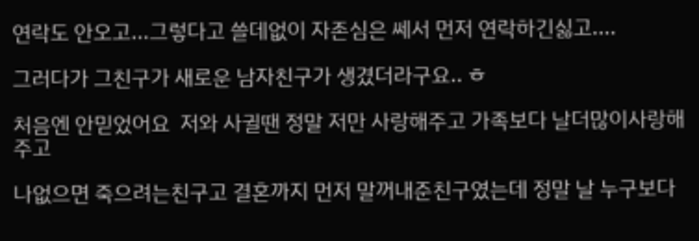연락도 안오고...그렇다고 쓸데없이 자존심은 쎄서 먼저 연락하긴싫고....

그러다가 그친구가 새로운 남자친구가 생겼더라구요.. ㅎ

처음엔 안믿었어요  저와 사귈땐 정말 저만 사랑해주고 가족보다 날더많이사랑해주고

나없으면 죽으려는친구고 결혼까지 먼저 말꺼내준친구였는데 정말 날 누구보다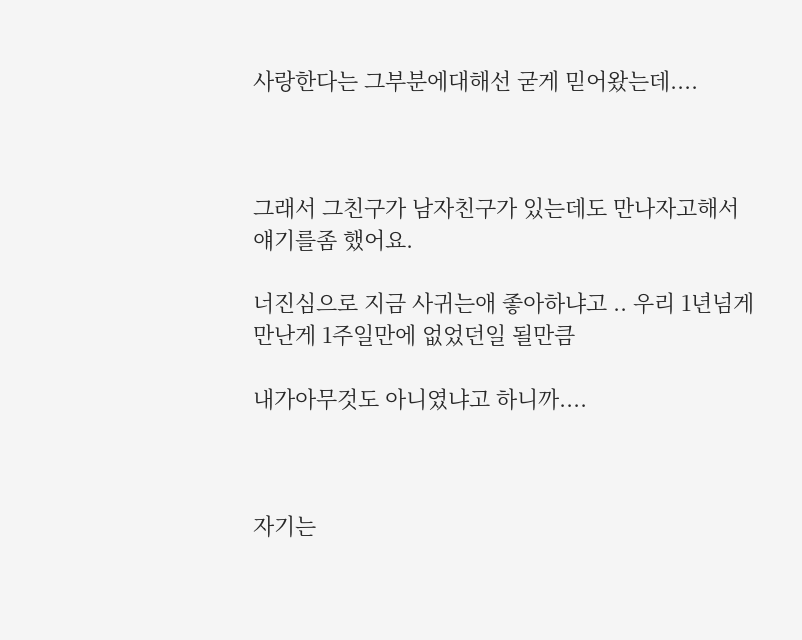사랑한다는 그부분에대해선 굳게 믿어왔는데....



그래서 그친구가 남자친구가 있는데도 만나자고해서 얘기를좀 했어요.

너진심으로 지금 사귀는애 좋아하냐고 .. 우리 1년넘게만난게 1주일만에 없었던일 될만큼

내가아무것도 아니였냐고 하니까....



자기는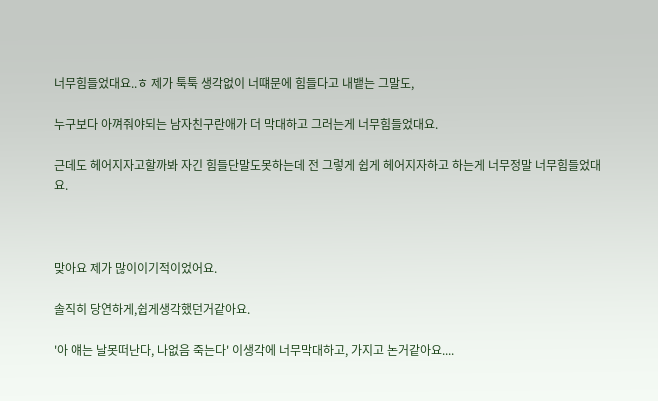너무힘들었대요..ㅎ 제가 툭툭 생각없이 너떄문에 힘들다고 내뱉는 그말도,

누구보다 아껴줘야되는 남자친구란애가 더 막대하고 그러는게 너무힘들었대요.

근데도 헤어지자고할까봐 자긴 힘들단말도못하는데 전 그렇게 쉽게 헤어지자하고 하는게 너무정말 너무힘들었대요.



맞아요 제가 많이이기적이었어요.

솔직히 당연하게,쉽게생각했던거같아요.

'아 얘는 날못떠난다, 나없음 죽는다' 이생각에 너무막대하고, 가지고 논거같아요....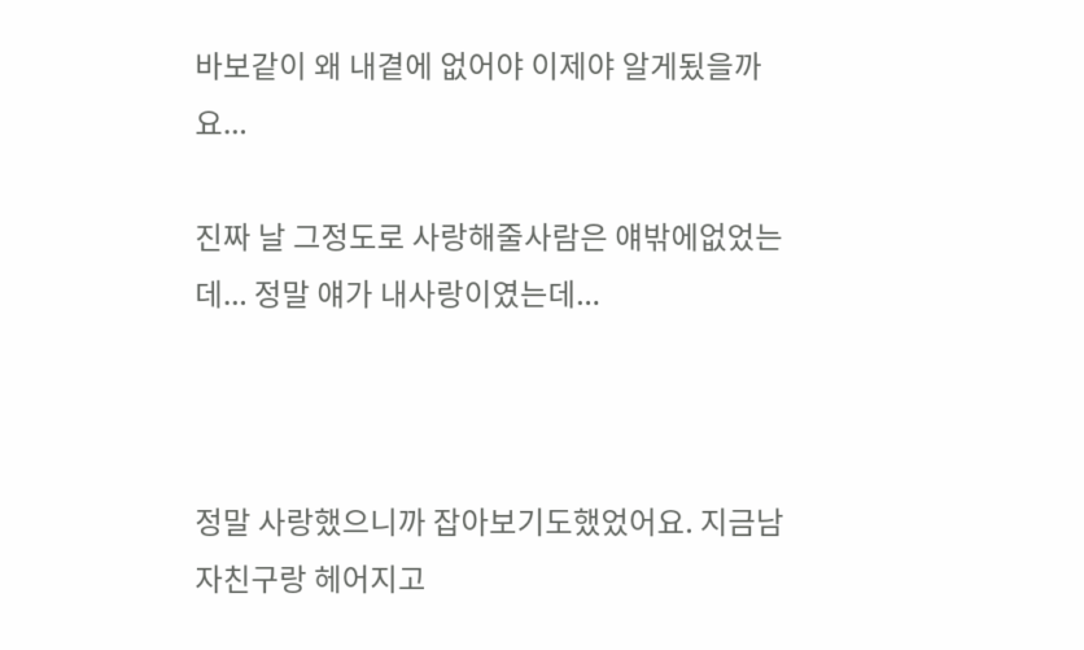바보같이 왜 내곁에 없어야 이제야 알게됬을까요...

진짜 날 그정도로 사랑해줄사람은 얘밖에없었는데... 정말 얘가 내사랑이였는데...



정말 사랑했으니까 잡아보기도했었어요. 지금남자친구랑 헤어지고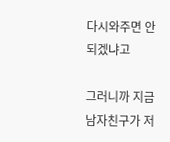다시와주면 안되겠냐고

그러니까 지금남자친구가 저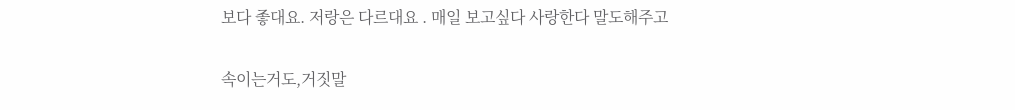보다 좋대요. 저랑은 다르대요 . 매일 보고싶다 사랑한다 말도해주고

속이는거도,거짓말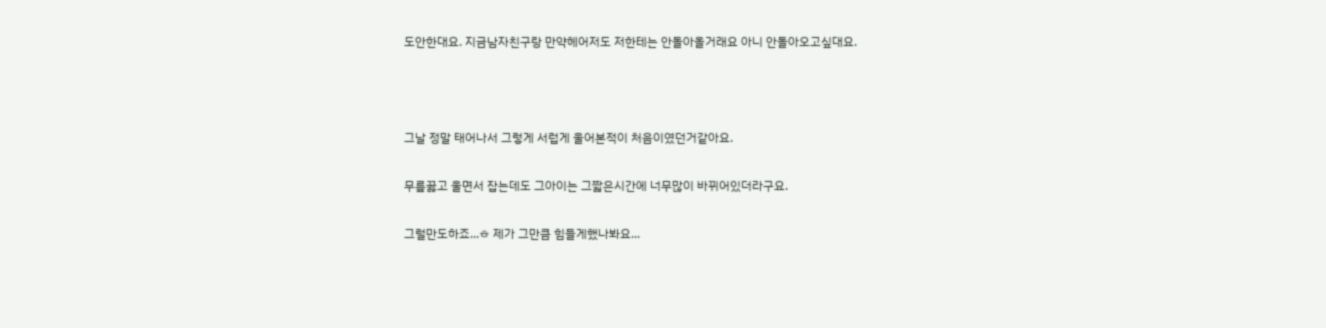도안한대요. 지금남자친구랑 만약헤어저도 저한테는 안돌아올거래요 아니 안돌아오고싶대요.



그날 정말 태어나서 그렇게 서럽게 울어본적이 처음이였던거같아요.

무릎꿇고 울면서 잡는데도 그아이는 그짧은시간에 너무많이 바뀌어있더라구요.

그럴만도하죠...ㅎ 제가 그만큼 힘들게했나봐요...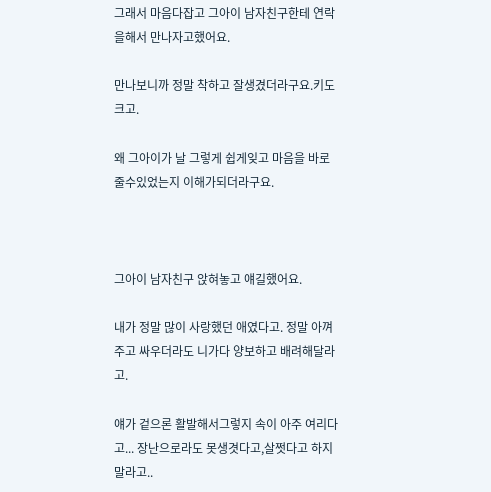그래서 마음다잡고 그아이 남자친구한테 연락을해서 만나자고했어요.

만나보니까 정말 착하고 잘생겼더라구요.키도크고.

왜 그아이가 날 그렇게 쉽게잊고 마음을 바로 줄수있었는지 이해가되더라구요.



그아이 남자친구 앉혀놓고 얘길했어요.

내가 정말 많이 사랑했던 애였다고. 정말 아껴주고 싸우더라도 니가다 양보하고 배려해달라고.

얘가 겉으론 활발해서그렇지 속이 아주 여리다고... 장난으로라도 못생겻다고,살쩟다고 하지말라고..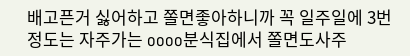배고픈거 싫어하고 쫄면좋아하니까 꼭 일주일에 3번정도는 자주가는 oooo분식집에서 쫄면도사주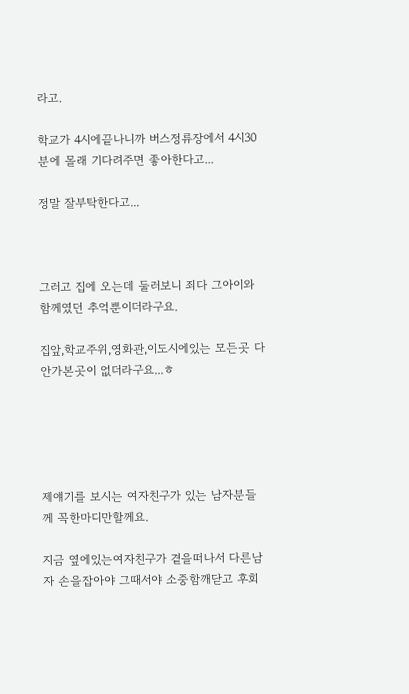라고.

학교가 4시에끝나니까 버스정류장에서 4시30분에 몰래 기다려주면 좋아한다고...

정말 잘부탁한다고...



그러고 집에 오는데 둘러보니 죄다 그아이와 함께였던 추억뿐이더라구요.

집앞,학교주위,영화관,이도시에있는 모든곳 다안가본곳이 없더라구요...ㅎ





제얘기를 보시는 여자친구가 있는 남자분들께 꼭한마디만할께요.

지금 옆에있는여자친구가 곁을떠나서 다른남자 손을잡아야 그때서야 소중함깨닫고 후회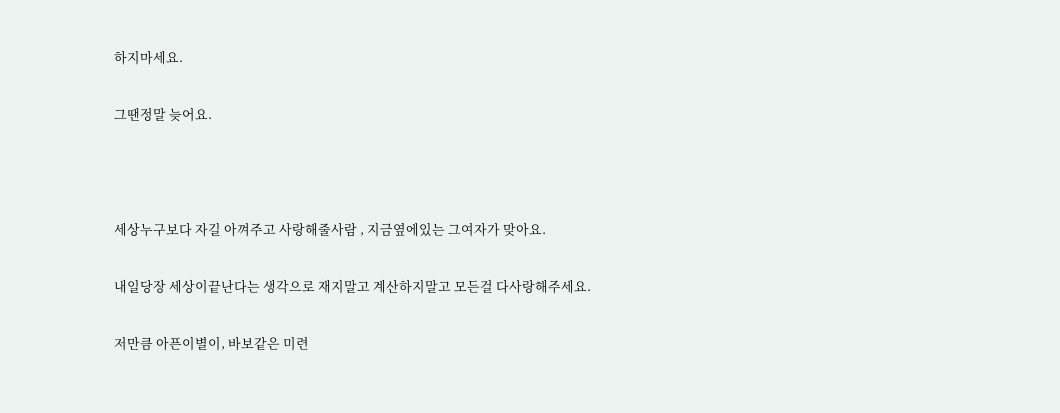하지마세요.

그땐정말 늦어요.



세상누구보다 자길 아껴주고 사랑해줄사람 , 지금옆에있는 그여자가 맞아요.

내일당장 세상이끝난다는 생각으로 재지말고 계산하지말고 모든걸 다사랑해주세요.

저만큼 아픈이별이, 바보같은 미련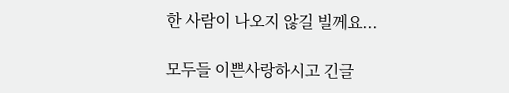한 사람이 나오지 않길 빌께요...

모두들 이쁜사랑하시고 긴글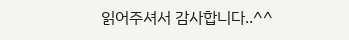읽어주셔서 감사합니다..^^